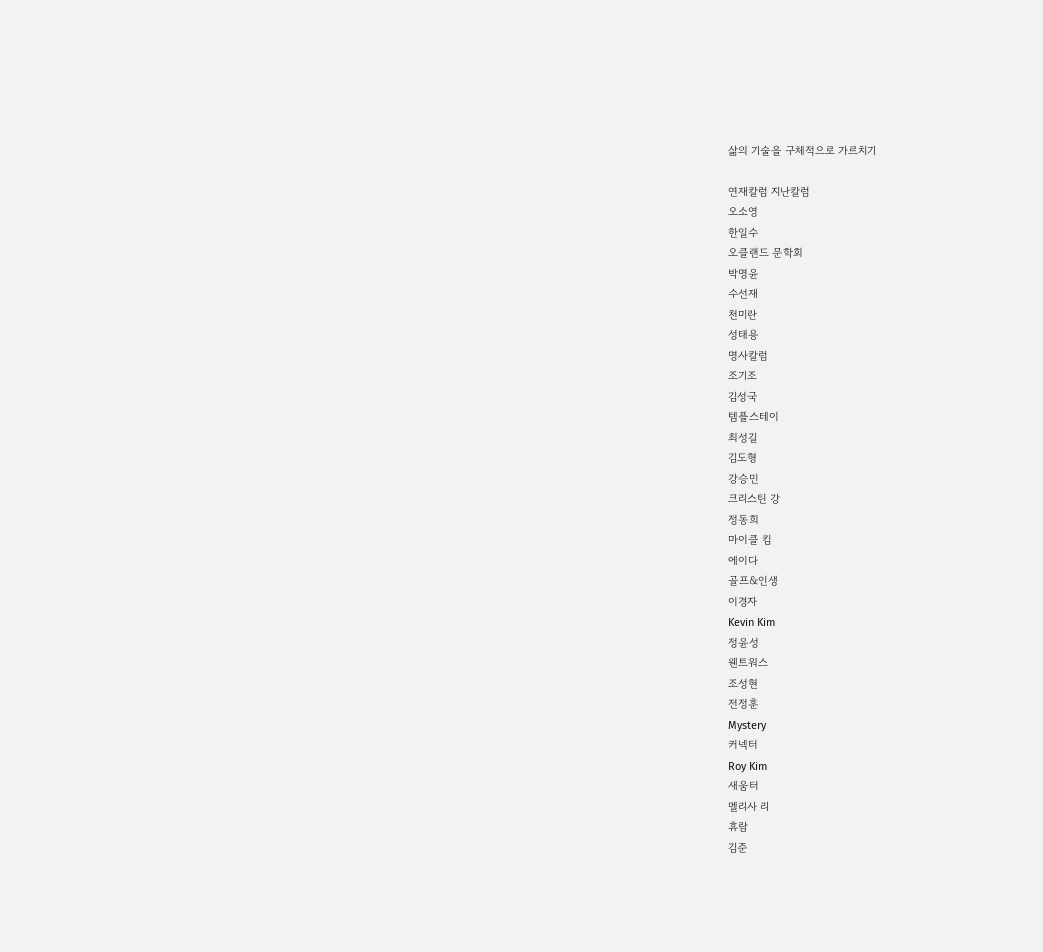삶의 기술을 구체적으로 가르치기

연재칼럼 지난칼럼
오소영
한일수
오클랜드 문학회
박명윤
수선재
천미란
성태용
명사칼럼
조기조
김성국
템플스테이
최성길
김도형
강승민
크리스틴 강
정동희
마이클 킴
에이다
골프&인생
이경자
Kevin Kim
정윤성
웬트워스
조성현
전정훈
Mystery
커넥터
Roy Kim
새움터
멜리사 리
휴람
김준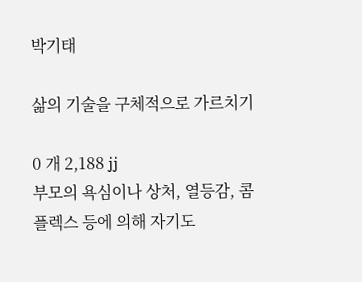박기태

삶의 기술을 구체적으로 가르치기

0 개 2,188 jj
부모의 욕심이나 상처, 열등감, 콤플렉스 등에 의해 자기도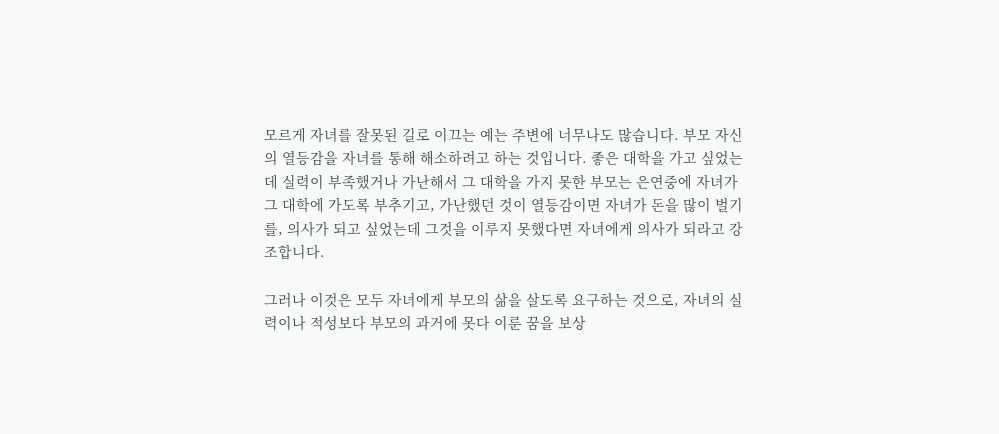모르게 자녀를 잘못된 길로 이끄는 예는 주변에 너무나도 많습니다. 부모 자신의 열등감을 자녀를 통해 해소하려고 하는 것입니다. 좋은 대학을 가고 싶었는데 실력이 부족했거나 가난해서 그 대학을 가지 못한 부모는 은연중에 자녀가 그 대학에 가도록 부추기고, 가난했던 것이 열등감이면 자녀가 돈을 많이 벌기를, 의사가 되고 싶었는데 그것을 이루지 못했다면 자녀에게 의사가 되라고 강조합니다.

그러나 이것은 모두 자녀에게 부모의 삶을 살도록 요구하는 것으로, 자녀의 실력이나 적성보다 부모의 과거에 못다 이룬 꿈을 보상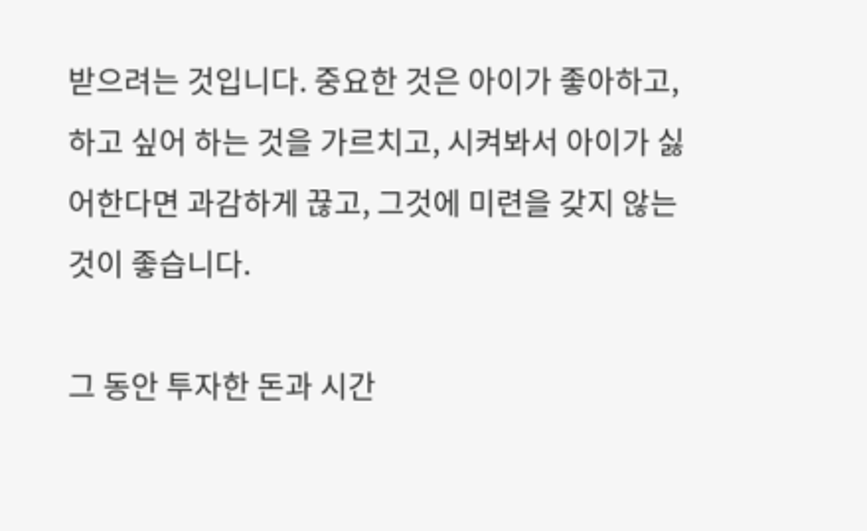받으려는 것입니다. 중요한 것은 아이가 좋아하고, 하고 싶어 하는 것을 가르치고, 시켜봐서 아이가 싫어한다면 과감하게 끊고, 그것에 미련을 갖지 않는 것이 좋습니다.

그 동안 투자한 돈과 시간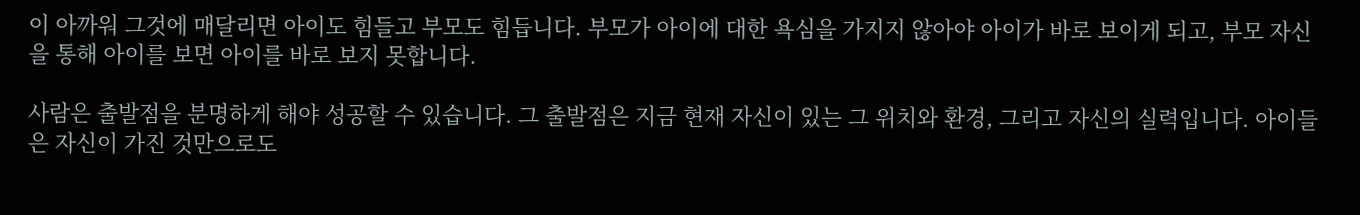이 아까워 그것에 매달리면 아이도 힘들고 부모도 힘듭니다. 부모가 아이에 대한 욕심을 가지지 않아야 아이가 바로 보이게 되고, 부모 자신을 통해 아이를 보면 아이를 바로 보지 못합니다.

사람은 출발점을 분명하게 해야 성공할 수 있습니다. 그 출발점은 지금 현재 자신이 있는 그 위치와 환경, 그리고 자신의 실력입니다. 아이들은 자신이 가진 것만으로도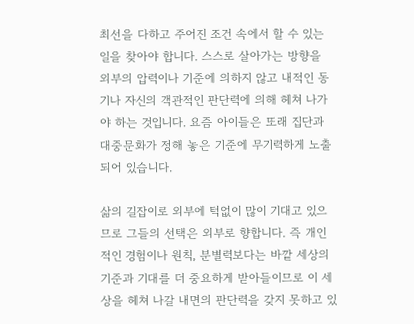최선을 다하고 주어진 조건 속에서 할 수 있는 일을 찾아야 합니다. 스스로 살아가는 방향을 외부의 압력이나 기준에 의하지 않고 내적인 동기나 자신의 객관적인 판단력에 의해 헤쳐 나가야 하는 것입니다. 요즘 아이들은 또래 집단과 대중문화가 정해 놓은 기준에 무기력하게 노출되어 있습니다.

삶의 길잡이로 외부에 턱없이 많이 기대고 있으므로 그들의 선택은 외부로 향합니다. 즉 개인적인 경험이나 원칙, 분별력보다는 바깥 세상의 기준과 기대를 더 중요하게 받아들이므로 이 세상을 헤쳐 나갈 내면의 판단력을 갖지 못하고 있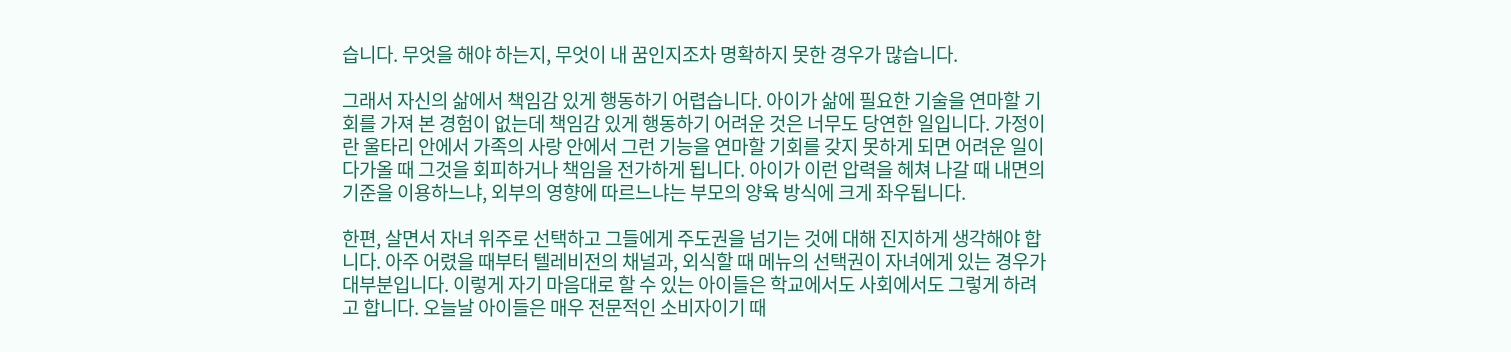습니다. 무엇을 해야 하는지, 무엇이 내 꿈인지조차 명확하지 못한 경우가 많습니다.

그래서 자신의 삶에서 책임감 있게 행동하기 어렵습니다. 아이가 삶에 필요한 기술을 연마할 기회를 가져 본 경험이 없는데 책임감 있게 행동하기 어려운 것은 너무도 당연한 일입니다. 가정이란 울타리 안에서 가족의 사랑 안에서 그런 기능을 연마할 기회를 갖지 못하게 되면 어려운 일이 다가올 때 그것을 회피하거나 책임을 전가하게 됩니다. 아이가 이런 압력을 헤쳐 나갈 때 내면의 기준을 이용하느냐, 외부의 영향에 따르느냐는 부모의 양육 방식에 크게 좌우됩니다.

한편, 살면서 자녀 위주로 선택하고 그들에게 주도권을 넘기는 것에 대해 진지하게 생각해야 합니다. 아주 어렸을 때부터 텔레비전의 채널과, 외식할 때 메뉴의 선택권이 자녀에게 있는 경우가 대부분입니다. 이렇게 자기 마음대로 할 수 있는 아이들은 학교에서도 사회에서도 그렇게 하려고 합니다. 오늘날 아이들은 매우 전문적인 소비자이기 때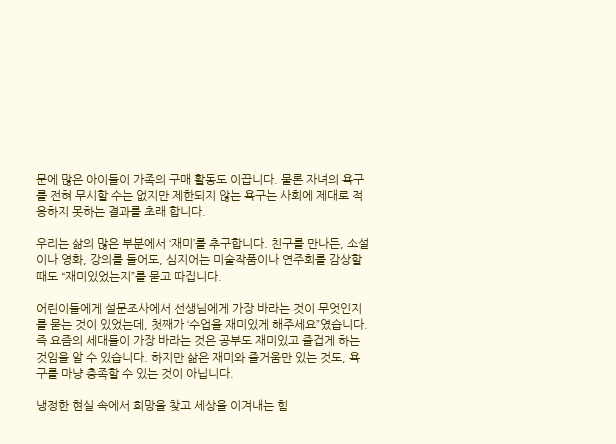문에 많은 아이들이 가족의 구매 활동도 이끕니다. 물론 자녀의 욕구를 전혀 무시할 수는 없지만 제한되지 않는 욕구는 사회에 제대로 적응하지 못하는 결과를 초래 합니다.

우리는 삶의 많은 부분에서 ‘재미’를 추구합니다. 친구를 만나든, 소설이나 영화, 강의를 들어도, 심지어는 미술작품이나 연주회를 감상할 때도 “재미있었는지”를 묻고 따집니다.

어린이들에게 설문조사에서 선생님에게 가장 바라는 것이 무엇인지를 묻는 것이 있었는데, 첫째가 ‘수업을 재미있게 해주세요”였습니다. 즉 요즘의 세대들이 가장 바라는 것은 공부도 재미있고 즐겁게 하는 것임을 알 수 있습니다. 하지만 삶은 재미와 즐거움만 있는 것도, 욕구를 마냥 충족할 수 있는 것이 아닙니다.

냉정한 현실 속에서 희망을 찾고 세상을 이겨내는 힘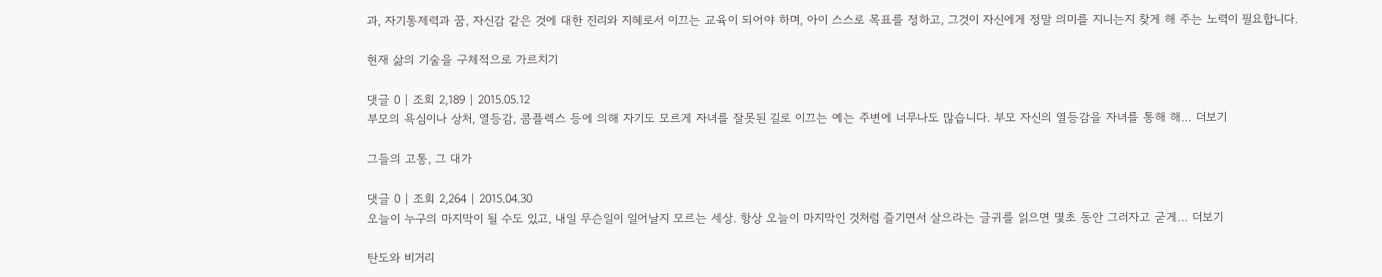과, 자기통제력과 꿈, 자신감 같은 것에 대한 진리와 지혜로서 이끄는 교육이 되어야 하며, 아이 스스로 목표를 정하고, 그것이 자신에게 정말 의미를 지니는지 찾게 해 주는 노력이 필요합니다.

현재 삶의 기술을 구체적으로 가르치기

댓글 0 | 조회 2,189 | 2015.05.12
부모의 욕심이나 상처, 열등감, 콤플렉스 등에 의해 자기도 모르게 자녀를 잘못된 길로 이끄는 예는 주변에 너무나도 많습니다. 부모 자신의 열등감을 자녀를 통해 해… 더보기

그들의 고통, 그 대가

댓글 0 | 조회 2,264 | 2015.04.30
오늘이 누구의 마지막이 될 수도 있고, 내일 무슨일이 일어날지 모르는 세상. 항상 오늘이 마지막인 것처럼 즐기면서 살으라는 글귀를 읽으면 몇초 동안 그러자고 굳게… 더보기

탄도와 비거리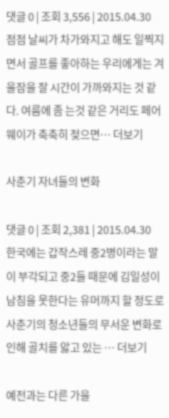댓글 0 | 조회 3,556 | 2015.04.30
점점 날씨가 차가와지고 해도 일찍지면서 골프를 좋아하는 우리에게는 겨울잠을 잘 시간이 가까와지는 것 같다. 여름에 좀 는것 같은 거리도 페어 웨이가 축축히 젖으면… 더보기

사춘기 자녀들의 변화

댓글 0 | 조회 2,381 | 2015.04.30
한국에는 갑작스레 중2병이라는 말이 부각되고 중2들 때문에 김일성이 남침을 못한다는 유머까지 할 정도로 사춘기의 청소년들의 무서운 변화로 인해 골치를 앓고 있는 … 더보기

예전과는 다른 가을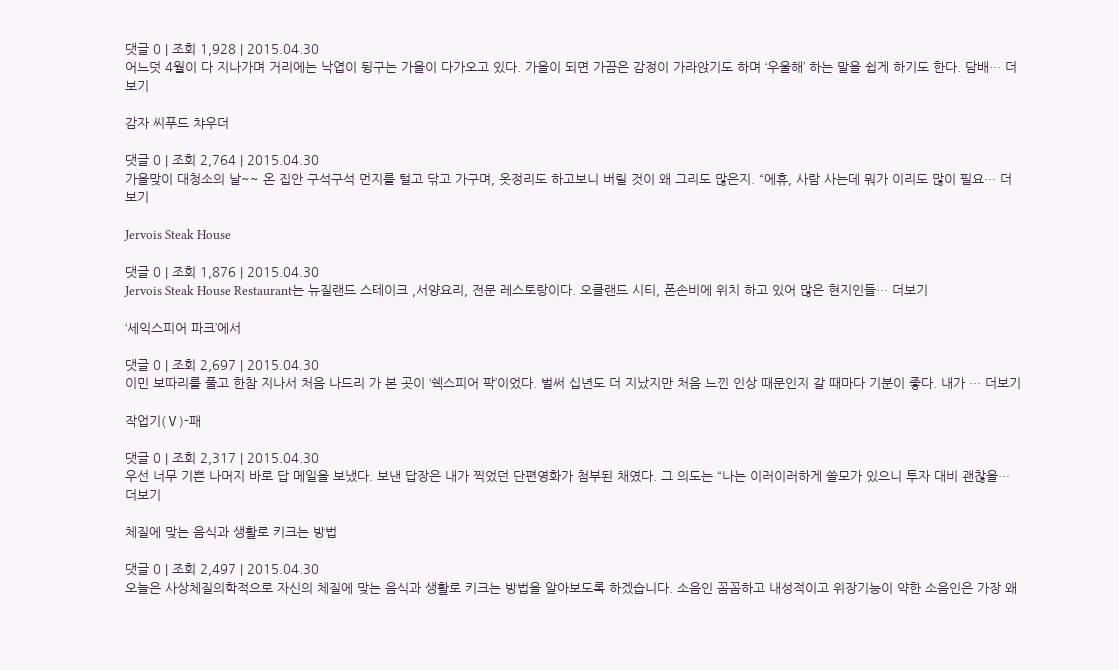댓글 0 | 조회 1,928 | 2015.04.30
어느덧 4월이 다 지나가며 거리에는 낙엽이 뒹구는 가을이 다가오고 있다. 가을이 되면 가끔은 감정이 가라앉기도 하며 ‘우울해’ 하는 말을 쉽게 하기도 한다. 담배… 더보기

감자 씨푸드 챠우더

댓글 0 | 조회 2,764 | 2015.04.30
가을맞이 대청소의 날~~ 온 집안 구석구석 먼지를 털고 닦고 가구며, 옷정리도 하고보니 버릴 것이 왜 그리도 많은지. “에휴, 사람 사는데 뭐가 이리도 많이 필요… 더보기

Jervois Steak House

댓글 0 | 조회 1,876 | 2015.04.30
Jervois Steak House Restaurant는 뉴질랜드 스테이크 ,서양요리, 전문 레스토랑이다. 오클랜드 시티, 폰손비에 위치 하고 있어 많은 현지인들… 더보기

‘세익스피어 파크’에서

댓글 0 | 조회 2,697 | 2015.04.30
이민 보따리를 풀고 한참 지나서 처음 나드리 가 본 곳이 ‘쉑스피어 팍’이었다. 벌써 십년도 더 지났지만 처음 느낀 인상 때문인지 갈 때마다 기분이 좋다. 내가 … 더보기

작업기(Ⅴ)-패

댓글 0 | 조회 2,317 | 2015.04.30
우선 너무 기쁜 나머지 바로 답 메일을 보냈다. 보낸 답장은 내가 찍었던 단편영화가 첨부된 채였다. 그 의도는 “나는 이러이러하게 쓸모가 있으니 투자 대비 괜찮을… 더보기

체질에 맞는 음식과 생활로 키크는 방법

댓글 0 | 조회 2,497 | 2015.04.30
오늘은 사상체질의학적으로 자신의 체질에 맞는 음식과 생활로 키크는 방법을 알아보도록 하겠습니다. 소음인 꼼꼼하고 내성적이고 위장기능이 약한 소음인은 가장 왜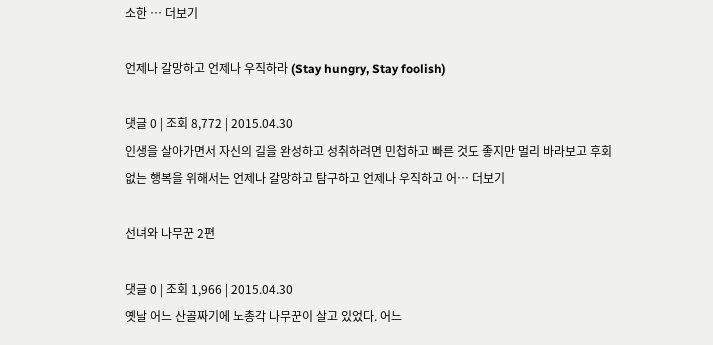소한 … 더보기

언제나 갈망하고 언제나 우직하라 (Stay hungry, Stay foolish)

댓글 0 | 조회 8,772 | 2015.04.30
인생을 살아가면서 자신의 길을 완성하고 성취하려면 민첩하고 빠른 것도 좋지만 멀리 바라보고 후회 없는 행복을 위해서는 언제나 갈망하고 탐구하고 언제나 우직하고 어… 더보기

선녀와 나무꾼 2편

댓글 0 | 조회 1,966 | 2015.04.30
옛날 어느 산골짜기에 노총각 나무꾼이 살고 있었다. 어느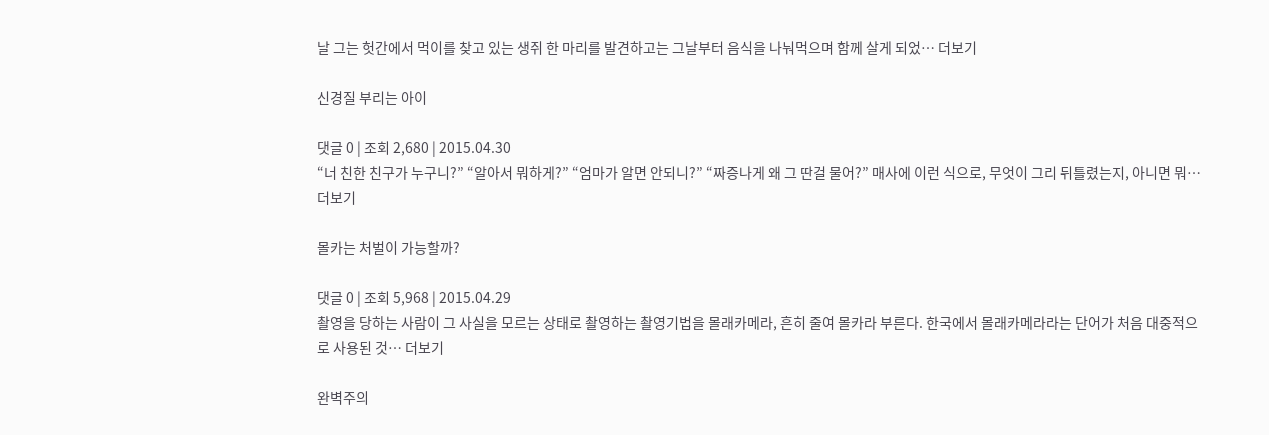날 그는 헛간에서 먹이를 찾고 있는 생쥐 한 마리를 발견하고는 그날부터 음식을 나눠먹으며 함께 살게 되었… 더보기

신경질 부리는 아이

댓글 0 | 조회 2,680 | 2015.04.30
“너 친한 친구가 누구니?” “알아서 뭐하게?” “엄마가 알면 안되니?” “짜증나게 왜 그 딴걸 물어?” 매사에 이런 식으로, 무엇이 그리 뒤틀렸는지, 아니면 뭐… 더보기

몰카는 처벌이 가능할까?

댓글 0 | 조회 5,968 | 2015.04.29
촬영을 당하는 사람이 그 사실을 모르는 상태로 촬영하는 촬영기법을 몰래카메라, 흔히 줄여 몰카라 부른다. 한국에서 몰래카메라라는 단어가 처음 대중적으로 사용된 것… 더보기

완벽주의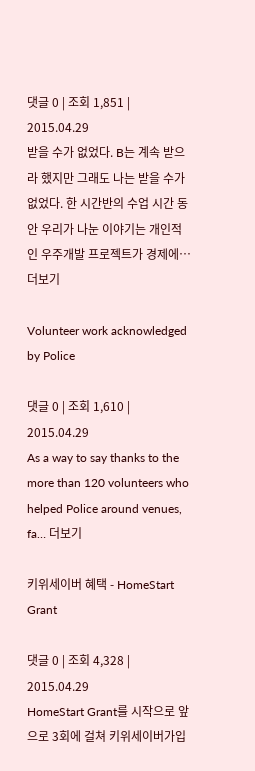댓글 0 | 조회 1,851 | 2015.04.29
받을 수가 없었다. B는 계속 받으라 했지만 그래도 나는 받을 수가 없었다. 한 시간반의 수업 시간 동안 우리가 나눈 이야기는 개인적인 우주개발 프로젝트가 경제에… 더보기

Volunteer work acknowledged by Police

댓글 0 | 조회 1,610 | 2015.04.29
As a way to say thanks to the more than 120 volunteers who helped Police around venues, fa… 더보기

키위세이버 혜택 - HomeStart Grant

댓글 0 | 조회 4,328 | 2015.04.29
HomeStart Grant를 시작으로 앞으로 3회에 걸쳐 키위세이버가입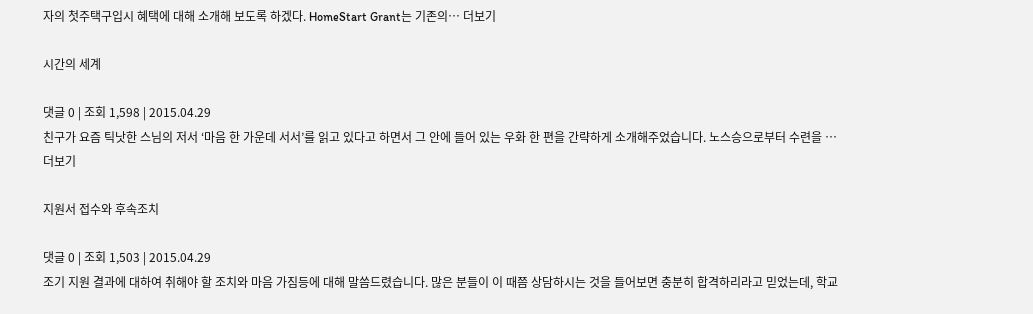자의 첫주택구입시 혜택에 대해 소개해 보도록 하겠다. HomeStart Grant는 기존의… 더보기

시간의 세계

댓글 0 | 조회 1,598 | 2015.04.29
친구가 요즘 틱낫한 스님의 저서 ‘마음 한 가운데 서서’를 읽고 있다고 하면서 그 안에 들어 있는 우화 한 편을 간략하게 소개해주었습니다. 노스승으로부터 수련을 … 더보기

지원서 접수와 후속조치

댓글 0 | 조회 1,503 | 2015.04.29
조기 지원 결과에 대하여 취해야 할 조치와 마음 가짐등에 대해 말씀드렸습니다. 많은 분들이 이 때쯤 상담하시는 것을 들어보면 충분히 합격하리라고 믿었는데, 학교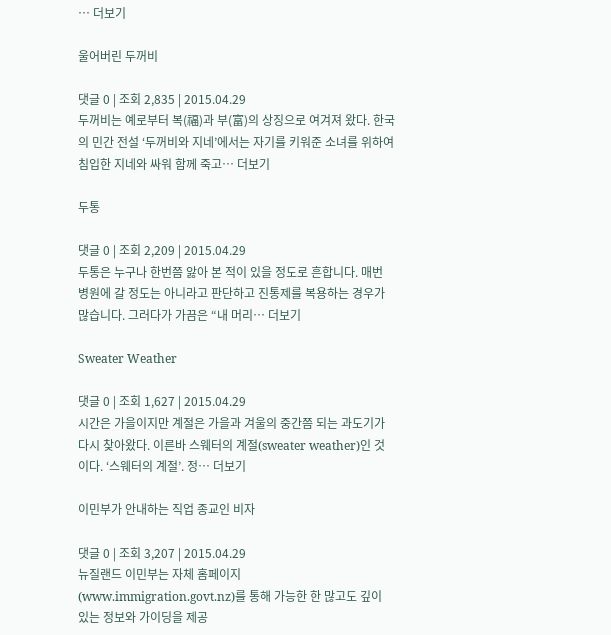… 더보기

울어버린 두꺼비

댓글 0 | 조회 2,835 | 2015.04.29
두꺼비는 예로부터 복(福)과 부(富)의 상징으로 여겨져 왔다. 한국의 민간 전설 ‘두꺼비와 지네’에서는 자기를 키워준 소녀를 위하여 침입한 지네와 싸워 함께 죽고… 더보기

두통

댓글 0 | 조회 2,209 | 2015.04.29
두통은 누구나 한번쯤 앓아 본 적이 있을 정도로 흔합니다. 매번 병원에 갈 정도는 아니라고 판단하고 진통제를 복용하는 경우가 많습니다. 그러다가 가끔은 “내 머리… 더보기

Sweater Weather

댓글 0 | 조회 1,627 | 2015.04.29
시간은 가을이지만 계절은 가을과 겨울의 중간쯤 되는 과도기가 다시 찾아왔다. 이른바 스웨터의 계절(sweater weather)인 것이다. ‘스웨터의 계절’. 정… 더보기

이민부가 안내하는 직업 종교인 비자

댓글 0 | 조회 3,207 | 2015.04.29
뉴질랜드 이민부는 자체 홈페이지(www.immigration.govt.nz)를 통해 가능한 한 많고도 깊이 있는 정보와 가이딩을 제공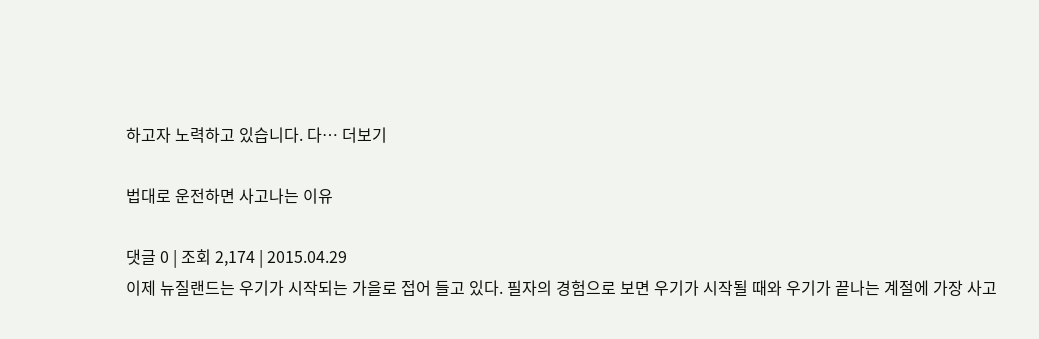하고자 노력하고 있습니다. 다… 더보기

법대로 운전하면 사고나는 이유

댓글 0 | 조회 2,174 | 2015.04.29
이제 뉴질랜드는 우기가 시작되는 가을로 접어 들고 있다. 필자의 경험으로 보면 우기가 시작될 때와 우기가 끝나는 계절에 가장 사고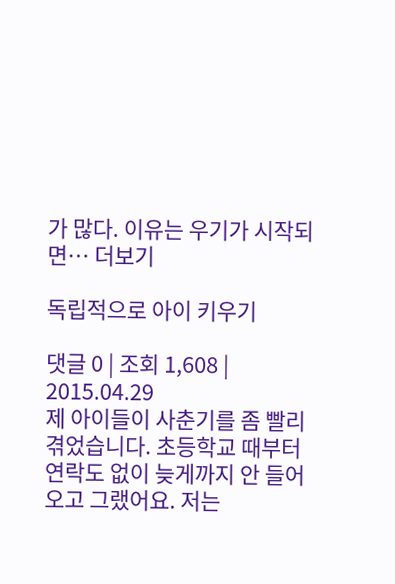가 많다. 이유는 우기가 시작되면… 더보기

독립적으로 아이 키우기

댓글 0 | 조회 1,608 | 2015.04.29
제 아이들이 사춘기를 좀 빨리 겪었습니다. 초등학교 때부터 연락도 없이 늦게까지 안 들어오고 그랬어요. 저는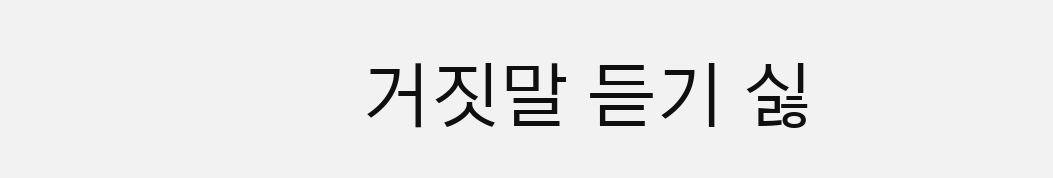거짓말 듣기 싫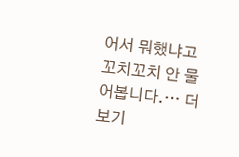어서 뭐했냐고 꼬치꼬치 안 물어봅니다.… 더보기